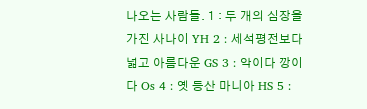나오는 사람들. 1 : 두 개의 심장을 가진 사나이 YH 2 : 세석평전보다 넓고 아름다운 GS 3 : 악이다 깡이다 Os 4 : 옛 등산 마니아 HS 5 :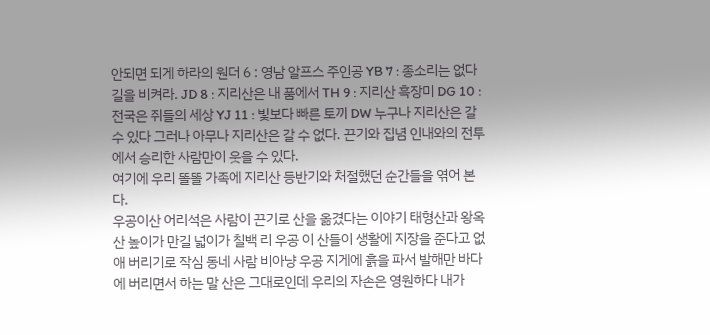안되면 되게 하라의 원더 6 : 영남 알프스 주인공 YB 7 : 종소리는 없다 길을 비켜라. JD 8 : 지리산은 내 품에서 TH 9 : 지리산 흑장미 DG 10 : 전국은 쥐들의 세상 YJ 11 : 빛보다 빠른 토끼 DW 누구나 지리산은 갈 수 있다 그러나 아무나 지리산은 갈 수 없다. 끈기와 집념 인내와의 전투에서 승리한 사람만이 웃을 수 있다.
여기에 우리 똘똘 가족에 지리산 등반기와 처절했던 순간들을 엮어 본다.
우공이산 어리석은 사람이 끈기로 산을 옮겼다는 이야기 태형산과 왕옥산 높이가 만길 넓이가 칠백 리 우공 이 산들이 생활에 지장을 준다고 없애 버리기로 작심 동네 사람 비아냥 우공 지게에 흙을 파서 발해만 바다에 버리면서 하는 말 산은 그대로인데 우리의 자손은 영원하다 내가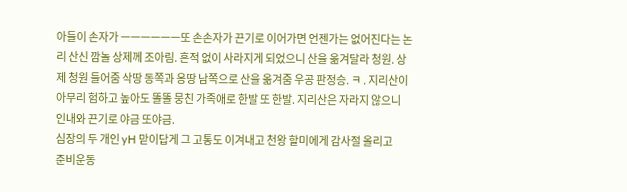아들이 손자가 ㅡㅡㅡㅡㅡㅡ또 손손자가 끈기로 이어가면 언젠가는 없어진다는 논리 산신 깜놀 상제께 조아림. 흔적 없이 사라지게 되었으니 산을 옮겨달라 청원. 상제 청원 들어줌 삭땅 동쪽과 옹땅 남쪽으로 산을 옮겨줌 우공 판정승. ㅋ . 지리산이 아무리 험하고 높아도 똘똘 뭉친 가족애로 한발 또 한발. 지리산은 자라지 않으니 인내와 끈기로 야금 또야금.
심장의 두 개인 yH 맏이답게 그 고통도 이겨내고 천왕 할미에게 감사절 올리고
준비운동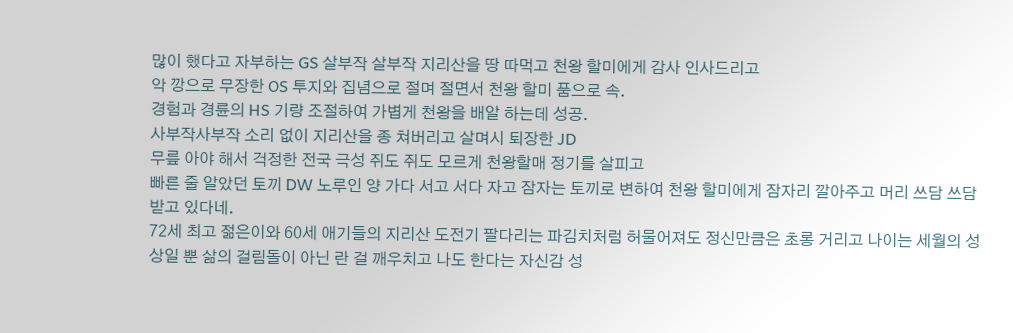많이 했다고 자부하는 GS 살부작 살부작 지리산을 땅 따먹고 천왕 할미에게 감사 인사드리고
악 깡으로 무장한 OS 투지와 집념으로 절며 절면서 천왕 할미 품으로 속.
경험과 경륜의 HS 기량 조절하여 가볍게 천왕을 배알 하는데 성공.
사부작사부작 소리 없이 지리산을 종 쳐버리고 살며시 퇴장한 JD
무릎 아야 해서 걱정한 전국 극성 쥐도 쥐도 모르게 천왕할매 정기를 살피고
빠른 줄 알았던 토끼 DW 노루인 양 가다 서고 서다 자고 잠자는 토끼로 변하여 천왕 할미에게 잠자리 깔아주고 머리 쓰담 쓰담받고 있다네.
72세 최고 젊은이와 60세 애기들의 지리산 도전기 팔다리는 파김치처럼 허물어져도 정신만큼은 초롱 거리고 나이는 세월의 성상일 뿐 삶의 걸림돌이 아닌 란 걸 깨우치고 나도 한다는 자신감 성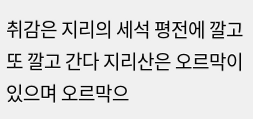취감은 지리의 세석 평전에 깔고 또 깔고 간다 지리산은 오르막이 있으며 오르막으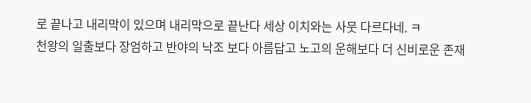로 끝나고 내리막이 있으며 내리막으로 끝난다 세상 이치와는 사뭇 다르다네. ㅋ
천왕의 일출보다 장엄하고 반야의 낙조 보다 아름답고 노고의 운해보다 더 신비로운 존재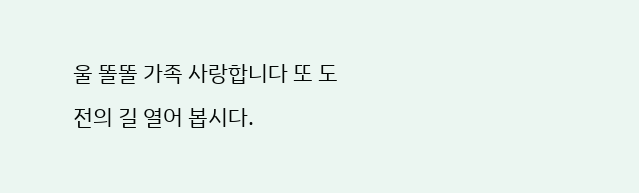울 똘똘 가족 사랑합니다 또 도전의 길 열어 봅시다.